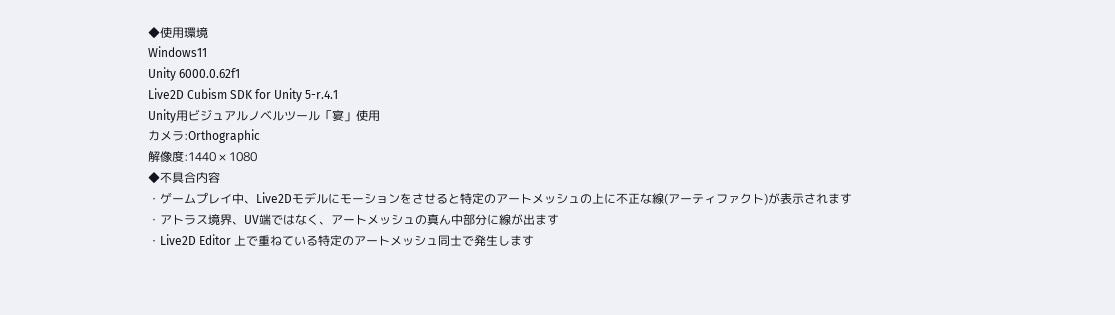◆使用環境
Windows11
Unity 6000.0.62f1
Live2D Cubism SDK for Unity 5-r.4.1
Unity用ビジュアルノベルツール「宴」使用
カメラ:Orthographic
解像度:1440 × 1080
◆不具合内容
・ゲームプレイ中、Live2Dモデルにモーションをさせると特定のアートメッシュの上に不正な線(アーティファクト)が表示されます
・アトラス境界、UV端ではなく、アートメッシュの真ん中部分に線が出ます
・Live2D Editor 上で重ねている特定のアートメッシュ同士で発生します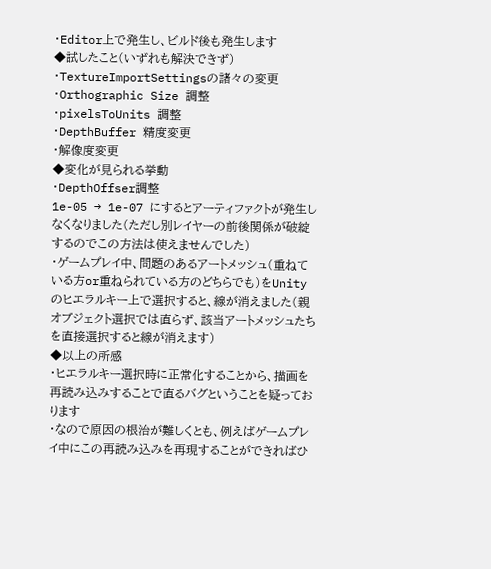・Editor上で発生し、ビルド後も発生します
◆試したこと(いずれも解決できず)
・TextureImportSettingsの諸々の変更
・Orthographic Size 調整
・pixelsToUnits 調整
・DepthBuffer 精度変更
・解像度変更
◆変化が見られる挙動
・DepthOffser調整
1e-05 → 1e-07 にするとアーティファクトが発生しなくなりました(ただし別レイヤーの前後関係が破綻するのでこの方法は使えませんでした)
・ゲームプレイ中、問題のあるアートメッシュ(重ねている方or重ねられている方のどちらでも)をUnityのヒエラルキー上で選択すると、線が消えました(親オブジェクト選択では直らず、該当アートメッシュたちを直接選択すると線が消えます)
◆以上の所感
・ヒエラルキー選択時に正常化することから、描画を再読み込みすることで直るバグということを疑っております
・なので原因の根治が難しくとも、例えばゲームプレイ中にこの再読み込みを再現することができればひ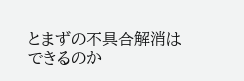とまずの不具合解消はできるのか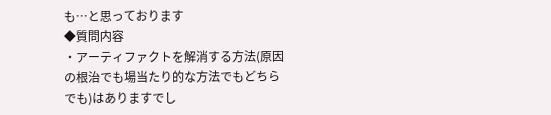も…と思っております
◆質問内容
・アーティファクトを解消する方法(原因の根治でも場当たり的な方法でもどちらでも)はありますでし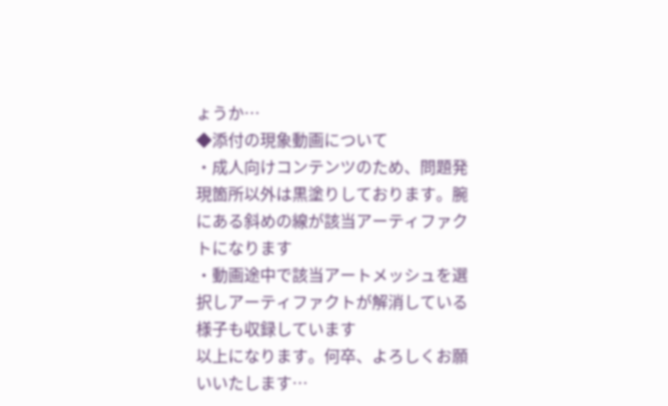ょうか…
◆添付の現象動画について
・成人向けコンテンツのため、問題発現箇所以外は黒塗りしております。腕にある斜めの線が該当アーティファクトになります
・動画途中で該当アートメッシュを選択しアーティファクトが解消している様子も収録しています
以上になります。何卒、よろしくお願いいたします…